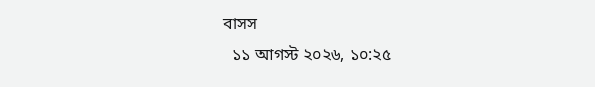বাসস
  ১১ আগস্ট ২০২৬, ১০:২৫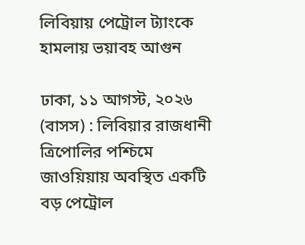লিবিয়ায় পেট্রোল ট্যাংকে হামলায় ভয়াবহ আগুন

ঢাকা, ১১ আগস্ট, ২০২৬ (বাসস) : লিবিয়ার রাজধানী ত্রিপোলির পশ্চিমে জাওয়িয়ায় অবস্থিত একটি বড় পেট্রোল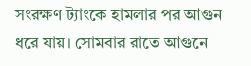সংরক্ষণ ট্যাংকে হামলার পর আগুন ধরে যায়। সোমবার রাতে আগুনে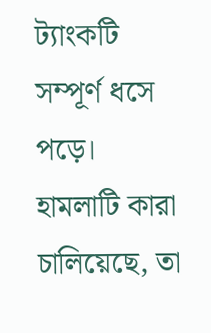ট্যাংকটি সম্পূর্ণ ধসে পড়ে। হামলাটি কারা চালিয়েছে, তা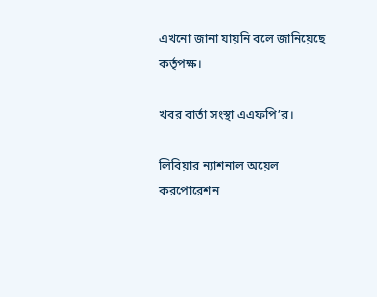এখনো জানা যায়নি বলে জানিয়েছে কর্তৃপক্ষ।

খবর বার্তা সংস্থা এএফপি’র।

লিবিয়ার ন্যাশনাল অয়েল করপোরেশন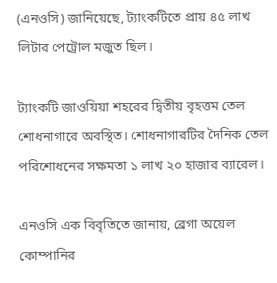(এনওসি) জানিয়েছে, ট্যাংকটিতে প্রায় ৪৫ লাখ লিটার পেট্রোল মজুত ছিল।

ট্যাংকটি জাওয়িয়া শহরের দ্বিতীয় বৃহত্তম তেল শোধনাগারে অবস্থিত। শোধনাগারটির দৈনিক তেল পরিশোধনের সক্ষমতা ১ লাখ ২০ হাজার ব্যারেল।

এনওসি এক বিবৃতিতে জানায়, ব্রেগা অয়েল কোম্পানির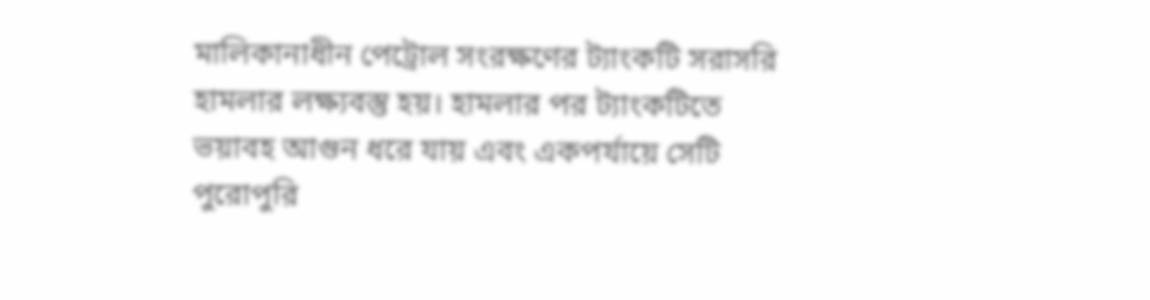মালিকানাধীন পেট্রোল সংরক্ষণের ট্যাংকটি সরাসরি হামলার লক্ষ্যবস্তু হয়। হামলার পর ট্যাংকটিতে ভয়াবহ আগুন ধরে যায় এবং একপর্যায়ে সেটি পুরোপুরি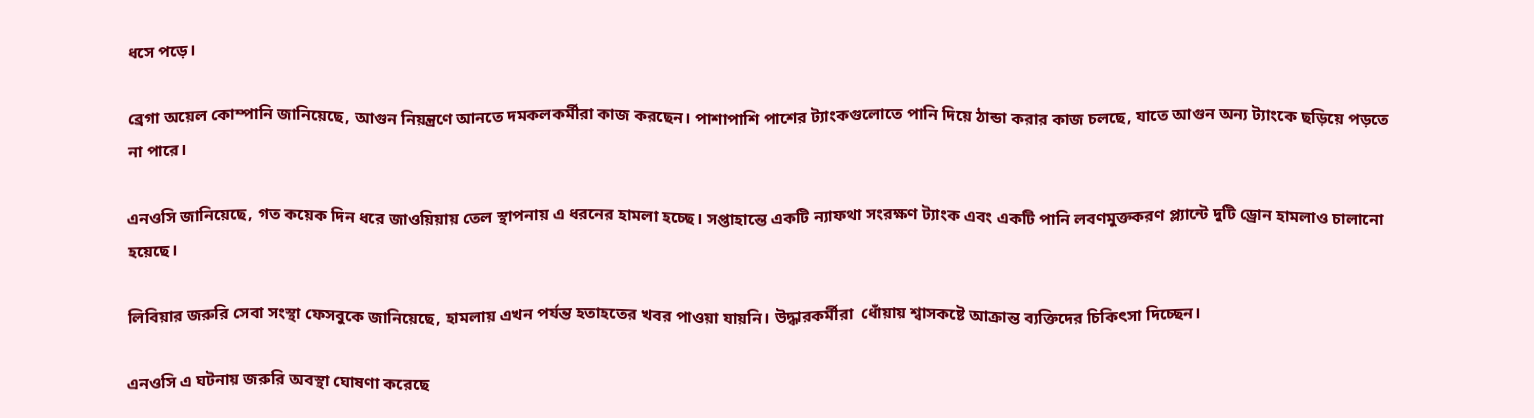ধসে পড়ে।

ব্রেগা অয়েল কোম্পানি জানিয়েছে, আগুন নিয়ন্ত্রণে আনতে দমকলকর্মীরা কাজ করছেন। পাশাপাশি পাশের ট্যাংকগুলোতে পানি দিয়ে ঠান্ডা করার কাজ চলছে, যাতে আগুন অন্য ট্যাংকে ছড়িয়ে পড়তে না পারে।

এনওসি জানিয়েছে, গত কয়েক দিন ধরে জাওয়িয়ায় তেল স্থাপনায় এ ধরনের হামলা হচ্ছে। সপ্তাহান্তে একটি ন্যাফথা সংরক্ষণ ট্যাংক এবং একটি পানি লবণমুক্তকরণ প্ল্যান্টে দুটি ড্রোন হামলাও চালানো হয়েছে।

লিবিয়ার জরুরি সেবা সংস্থা ফেসবুকে জানিয়েছে, হামলায় এখন পর্যন্ত হতাহতের খবর পাওয়া যায়নি। উদ্ধারকর্মীরা  ধোঁয়ায় শ্বাসকষ্টে আক্রান্ত ব্যক্তিদের চিকিৎসা দিচ্ছেন।

এনওসি এ ঘটনায় জরুরি অবস্থা ঘোষণা করেছে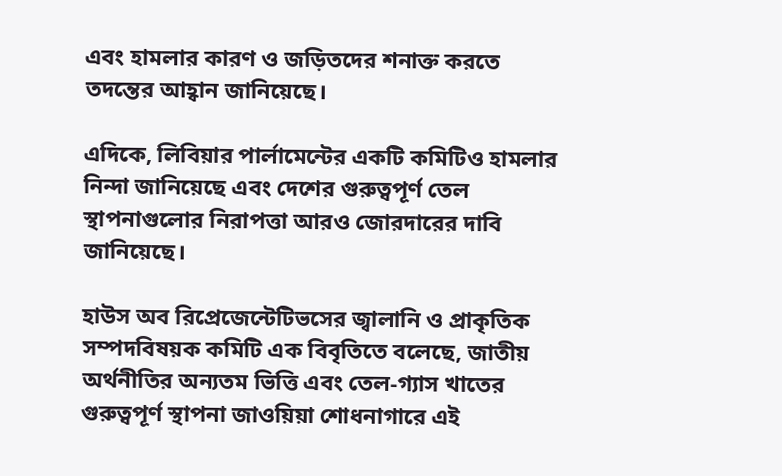এবং হামলার কারণ ও জড়িতদের শনাক্ত করতে তদন্তের আহ্বান জানিয়েছে।

এদিকে, লিবিয়ার পার্লামেন্টের একটি কমিটিও হামলার নিন্দা জানিয়েছে এবং দেশের গুরুত্বপূর্ণ তেল স্থাপনাগুলোর নিরাপত্তা আরও জোরদারের দাবি জানিয়েছে।

হাউস অব রিপ্রেজেন্টেটিভসের জ্বালানি ও প্রাকৃতিক সম্পদবিষয়ক কমিটি এক বিবৃতিতে বলেছে, জাতীয় অর্থনীতির অন্যতম ভিত্তি এবং তেল-গ্যাস খাতের গুরুত্বপূর্ণ স্থাপনা জাওয়িয়া শোধনাগারে এই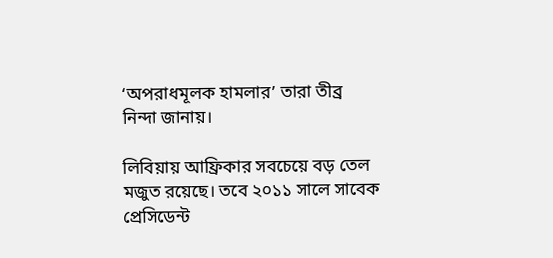‘অপরাধমূলক হামলার’ তারা তীব্র নিন্দা জানায়।

লিবিয়ায় আফ্রিকার সবচেয়ে বড় তেল মজুত রয়েছে। তবে ২০১১ সালে সাবেক প্রেসিডেন্ট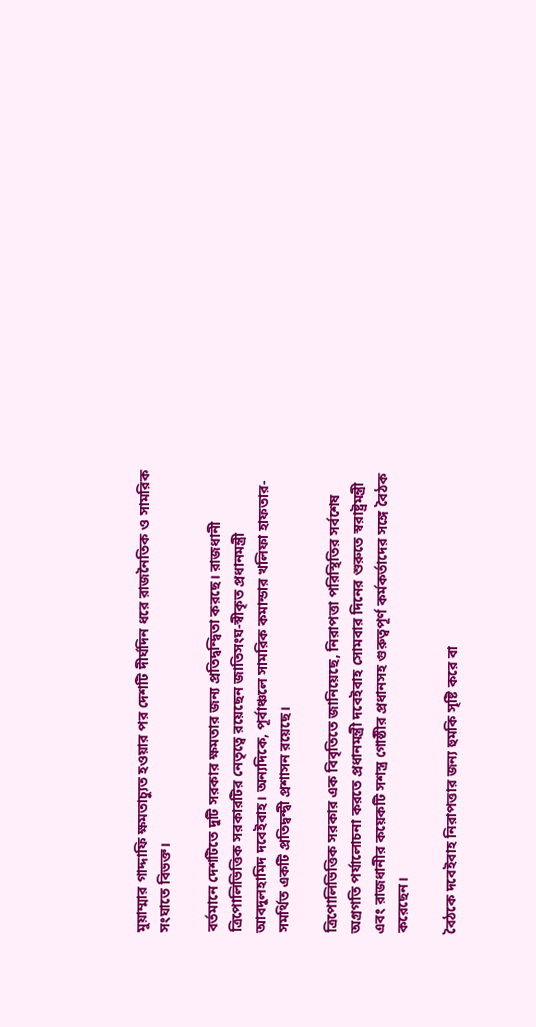মুয়াম্মার গাদ্দাফি ক্ষমতাচ্যুত হওয়ার পর দেশটি দীর্ঘদিন ধরে রাজনৈতিক ও সামরিক সংঘাতে বিভক্ত।

বর্তমানে দেশটিতে দুটি সরকার ক্ষমতার জন্য প্রতিদ্বন্দ্বিতা করছে। রাজধানী ত্রিপোলিভিত্তিক সরকারটির নেতৃত্বে রয়েছেন জাতিসংঘ-স্বীকৃত প্রধানমন্ত্রী আবদুলহামিদ দবেইবাহ। অন্যদিকে, পূর্বাঞ্চলে সামরিক কমান্ডার খলিফা হাফতার-সমর্থিত একটি প্রতিদ্বন্দ্বী প্রশাসন রয়েছে।

ত্রিপোলিভিত্তিক সরকার এক বিবৃতিতে জানিয়েছে, নিরাপত্তা পরিস্থিতির সর্বশেষ অগ্রগতি পর্যালোচনা করতে প্রধানমন্ত্রী দবেইবাহ সোমবার দিনের শুরুতে স্বরাষ্ট্রমন্ত্রী এবং রাজধানীর কয়েকটি সশস্ত্র গোষ্ঠীর প্রধানসহ গুরুত্বপূর্ণ কর্মকর্তাদের সঙ্গে বৈঠক করেছেন।

বৈঠকে দবেইবাহ নিরাপত্তার জন্য হুমকি সৃষ্টি করে বা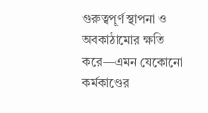গুরুত্বপূর্ণ স্থাপনা ও অবকাঠামোর ক্ষতি করে—এমন যেকোনো কর্মকাণ্ডের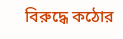বিরুদ্ধে কঠোর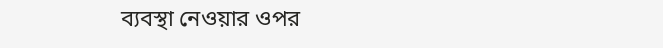ব্যবস্থা নেওয়ার ওপর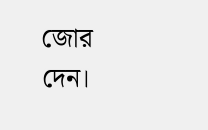জোর দেন।